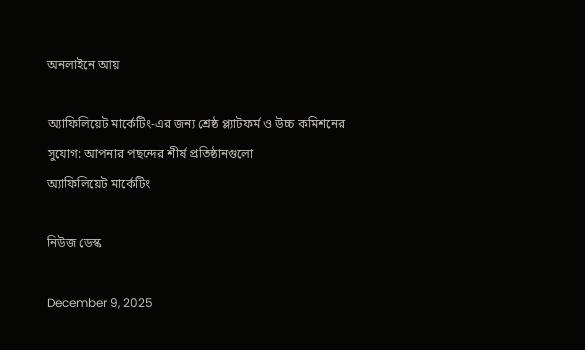অনলাইনে আয়

অ্যাফিলিয়েট মার্কেটিং-এর জন্য শ্রেষ্ঠ প্ল্যাটফর্ম ও উচ্চ কমিশনের সুযোগ: আপনার পছন্দের শীর্ষ প্রতিষ্ঠানগুলো
অ্যাফিলিয়েট মার্কেটিং

নিউজ ডেস্ক

December 9, 2025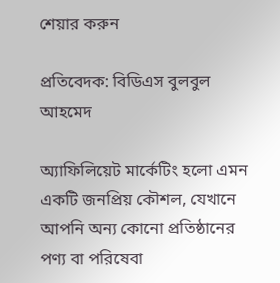শেয়ার করুন

প্রতিবেদক: বিডিএস বুলবুল আহমেদ

অ্যাফিলিয়েট মার্কেটিং হলো এমন একটি জনপ্রিয় কৌশল, যেখানে আপনি অন্য কোনো প্রতিষ্ঠানের পণ্য বা পরিষেবা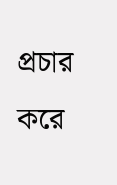প্রচার করে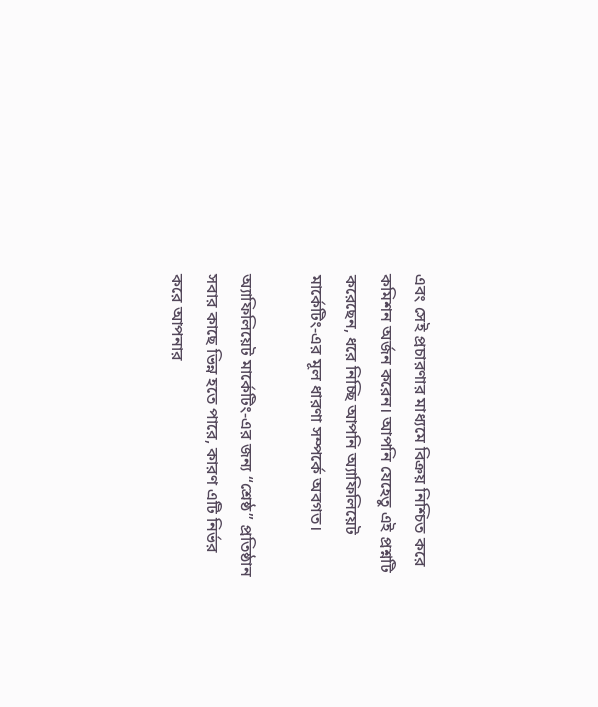এবং সেই প্রচারণার মাধ্যমে বিক্রয় নিশ্চিত করে কমিশন অর্জন করেন। আপনি যেহেতু এই প্রশ্নটি করেছেন, ধরে নিচ্ছি আপনি অ্যাফিলিয়েট মার্কেটিং-এর মূল ধারণা সম্পর্কে অবগত।

অ্যাফিলিয়েট মার্কেটিং-এর জন্য “শ্রেষ্ঠ” প্রতিষ্ঠান সবার কাছে ভিন্ন হতে পারে, কারণ এটি নির্ভর করে আপনার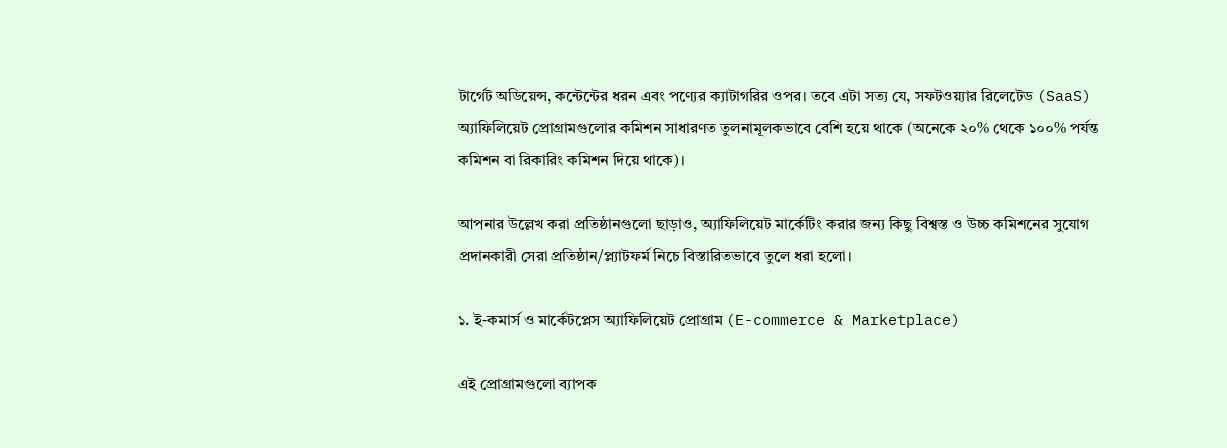টার্গেট অডিয়েন্স, কন্টেন্টের ধরন এবং পণ্যের ক্যাটাগরির ওপর। তবে এটা সত্য যে, সফটওয়্যার রিলেটেড (SaaS) অ্যাফিলিয়েট প্রোগ্রামগুলোর কমিশন সাধারণত তুলনামূলকভাবে বেশি হয়ে থাকে (অনেকে ২০% থেকে ১০০% পর্যন্ত কমিশন বা রিকারিং কমিশন দিয়ে থাকে)।

আপনার উল্লেখ করা প্রতিষ্ঠানগুলো ছাড়াও, অ্যাফিলিয়েট মার্কেটিং করার জন্য কিছু বিশ্বস্ত ও উচ্চ কমিশনের সুযোগ প্রদানকারী সেরা প্রতিষ্ঠান/প্ল্যাটফর্ম নিচে বিস্তারিতভাবে তুলে ধরা হলো।

১. ই-কমার্স ও মার্কেটপ্লেস অ্যাফিলিয়েট প্রোগ্রাম (E-commerce & Marketplace)

এই প্রোগ্রামগুলো ব্যাপক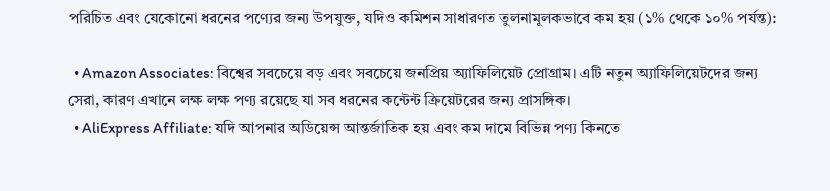পরিচিত এবং যেকোনো ধরনের পণ্যের জন্য উপযুক্ত, যদিও কমিশন সাধারণত তুলনামূলকভাবে কম হয় (১% থেকে ১০% পর্যন্ত):

  • Amazon Associates: বিশ্বের সবচেয়ে বড় এবং সবচেয়ে জনপ্রিয় অ্যাফিলিয়েট প্রোগ্রাম। এটি নতুন অ্যাফিলিয়েটদের জন্য সেরা, কারণ এখানে লক্ষ লক্ষ পণ্য রয়েছে যা সব ধরনের কন্টেন্ট ক্রিয়েটরের জন্য প্রাসঙ্গিক।
  • AliExpress Affiliate: যদি আপনার অডিয়েন্স আন্তর্জাতিক হয় এবং কম দামে বিভিন্ন পণ্য কিনতে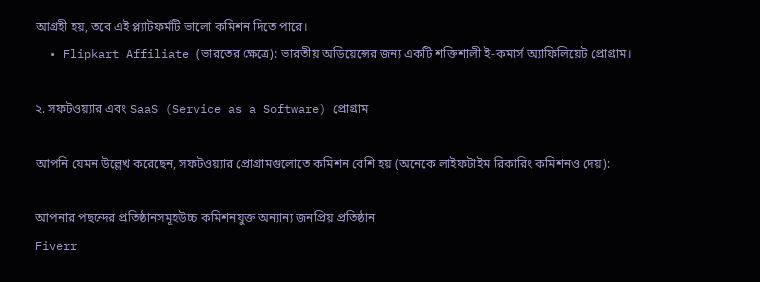আগ্রহী হয়, তবে এই প্ল্যাটফর্মটি ভালো কমিশন দিতে পারে।
  • Flipkart Affiliate (ভারতের ক্ষেত্রে): ভারতীয় অডিয়েন্সের জন্য একটি শক্তিশালী ই-কমার্স অ্যাফিলিয়েট প্রোগ্রাম।

২. সফটওয়্যার এবং SaaS (Service as a Software) প্রোগ্রাম

আপনি যেমন উল্লেখ করেছেন, সফটওয়্যার প্রোগ্রামগুলোতে কমিশন বেশি হয় (অনেকে লাইফটাইম রিকারিং কমিশনও দেয়):

আপনার পছন্দের প্রতিষ্ঠানসমূহউচ্চ কমিশনযুক্ত অন্যান্য জনপ্রিয় প্রতিষ্ঠান
Fiverr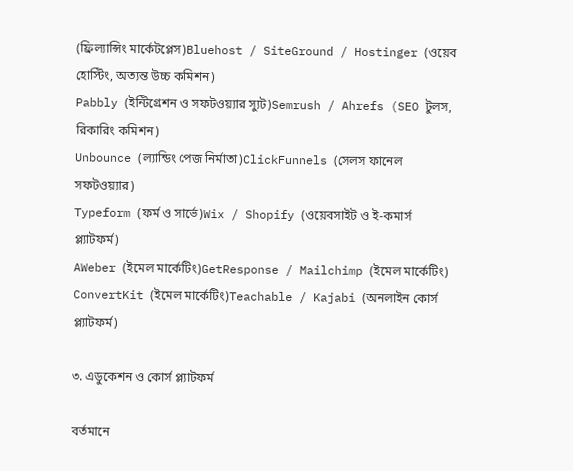(ফ্রিল্যান্সিং মার্কেটপ্লেস)Bluehost / SiteGround / Hostinger (ওয়েব হোস্টিং, অত্যন্ত উচ্চ কমিশন)
Pabbly (ইন্টিগ্রেশন ও সফটওয়্যার স্যুট)Semrush / Ahrefs (SEO টুলস, রিকারিং কমিশন)
Unbounce (ল্যান্ডিং পেজ নির্মাতা)ClickFunnels (সেলস ফানেল সফটওয়্যার)
Typeform (ফর্ম ও সার্ভে)Wix / Shopify (ওয়েবসাইট ও ই-কমার্স প্ল্যাটফর্ম)
AWeber (ইমেল মার্কেটিং)GetResponse / Mailchimp (ইমেল মার্কেটিং)
ConvertKit (ইমেল মার্কেটিং)Teachable / Kajabi (অনলাইন কোর্স প্ল্যাটফর্ম)

৩. এডুকেশন ও কোর্স প্ল্যাটফর্ম

বর্তমানে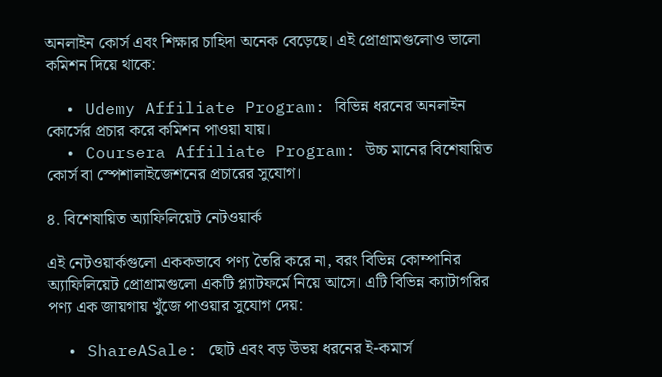অনলাইন কোর্স এবং শিক্ষার চাহিদা অনেক বেড়েছে। এই প্রোগ্রামগুলোও ভালো কমিশন দিয়ে থাকে:

  • Udemy Affiliate Program: বিভিন্ন ধরনের অনলাইন কোর্সের প্রচার করে কমিশন পাওয়া যায়।
  • Coursera Affiliate Program: উচ্চ মানের বিশেষায়িত কোর্স বা স্পেশালাইজেশনের প্রচারের সুযোগ।

৪. বিশেষায়িত অ্যাফিলিয়েট নেটওয়ার্ক

এই নেটওয়ার্কগুলো এককভাবে পণ্য তৈরি করে না, বরং বিভিন্ন কোম্পানির অ্যাফিলিয়েট প্রোগ্রামগুলো একটি প্ল্যাটফর্মে নিয়ে আসে। এটি বিভিন্ন ক্যাটাগরির পণ্য এক জায়গায় খুঁজে পাওয়ার সুযোগ দেয়:

  • ShareASale: ছোট এবং বড় উভয় ধরনের ই-কমার্স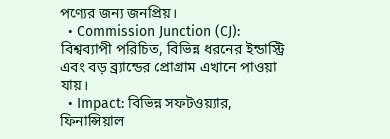পণ্যের জন্য জনপ্রিয়।
  • Commission Junction (CJ): বিশ্বব্যাপী পরিচিত, বিভিন্ন ধরনের ইন্ডাস্ট্রি এবং বড় ব্র্যান্ডের প্রোগ্রাম এখানে পাওয়া যায়।
  • Impact: বিভিন্ন সফটওয়্যার, ফিনান্সিয়াল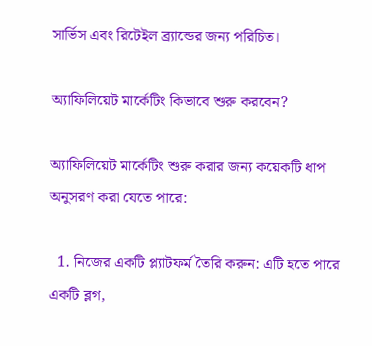সার্ভিস এবং রিটেইল ব্র্যান্ডের জন্য পরিচিত।

অ্যাফিলিয়েট মার্কেটিং কিভাবে শুরু করবেন?

অ্যাফিলিয়েট মার্কেটিং শুরু করার জন্য কয়েকটি ধাপ অনুসরণ করা যেতে পারে:

  1. নিজের একটি প্ল্যাটফর্ম তৈরি করুন: এটি হতে পারে একটি ব্লগ,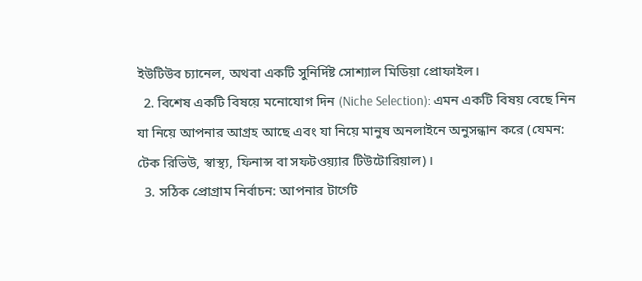ইউটিউব চ্যানেল, অথবা একটি সুনির্দিষ্ট সোশ্যাল মিডিয়া প্রোফাইল।
  2. বিশেষ একটি বিষয়ে মনোযোগ দিন (Niche Selection): এমন একটি বিষয় বেছে নিন যা নিয়ে আপনার আগ্রহ আছে এবং যা নিয়ে মানুষ অনলাইনে অনুসন্ধান করে (যেমন: টেক রিভিউ, স্বাস্থ্য, ফিনান্স বা সফটওয়্যার টিউটোরিয়াল)।
  3. সঠিক প্রোগ্রাম নির্বাচন: আপনার টার্গেট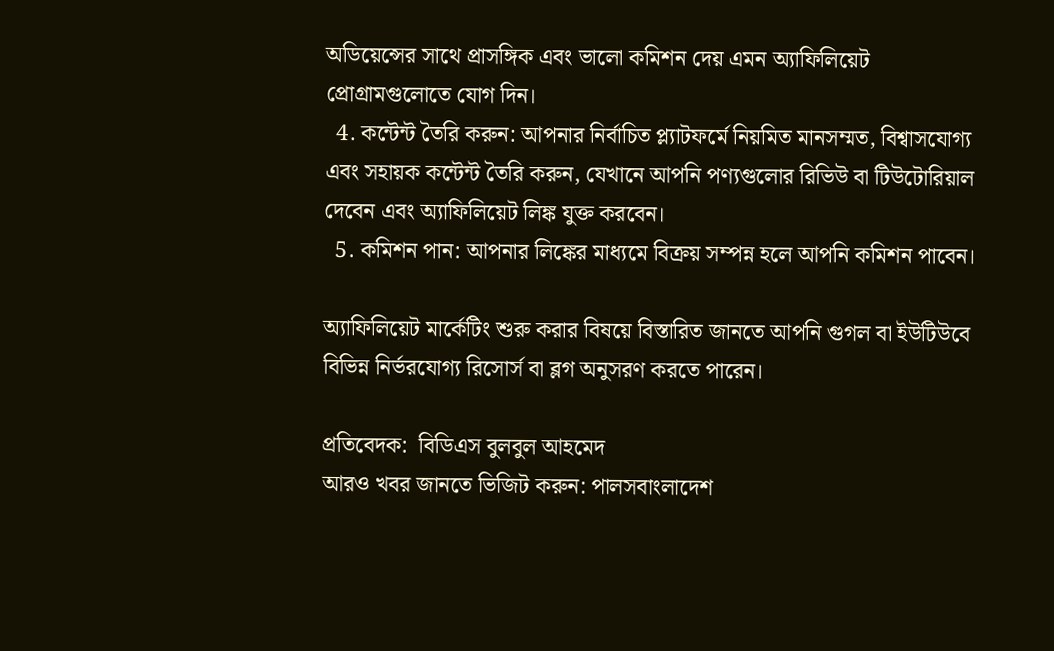অডিয়েন্সের সাথে প্রাসঙ্গিক এবং ভালো কমিশন দেয় এমন অ্যাফিলিয়েট প্রোগ্রামগুলোতে যোগ দিন।
  4. কন্টেন্ট তৈরি করুন: আপনার নির্বাচিত প্ল্যাটফর্মে নিয়মিত মানসম্মত, বিশ্বাসযোগ্য এবং সহায়ক কন্টেন্ট তৈরি করুন, যেখানে আপনি পণ্যগুলোর রিভিউ বা টিউটোরিয়াল দেবেন এবং অ্যাফিলিয়েট লিঙ্ক যুক্ত করবেন।
  5. কমিশন পান: আপনার লিঙ্কের মাধ্যমে বিক্রয় সম্পন্ন হলে আপনি কমিশন পাবেন।

অ্যাফিলিয়েট মার্কেটিং শুরু করার বিষয়ে বিস্তারিত জানতে আপনি গুগল বা ইউটিউবে বিভিন্ন নির্ভরযোগ্য রিসোর্স বা ব্লগ অনুসরণ করতে পারেন।

প্রতিবেদক:  বিডিএস বুলবুল আহমেদ
আরও খবর জানতে ভিজিট করুন: পালসবাংলাদেশ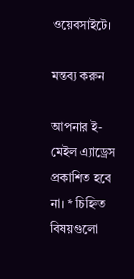ওয়েবসাইটে।

মন্তব্য করুন

আপনার ই-মেইল এ্যাড্রেস প্রকাশিত হবে না। * চিহ্নিত বিষয়গুলো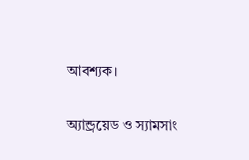আবশ্যক।

অ্যান্ড্রয়েড ও স্যামসাং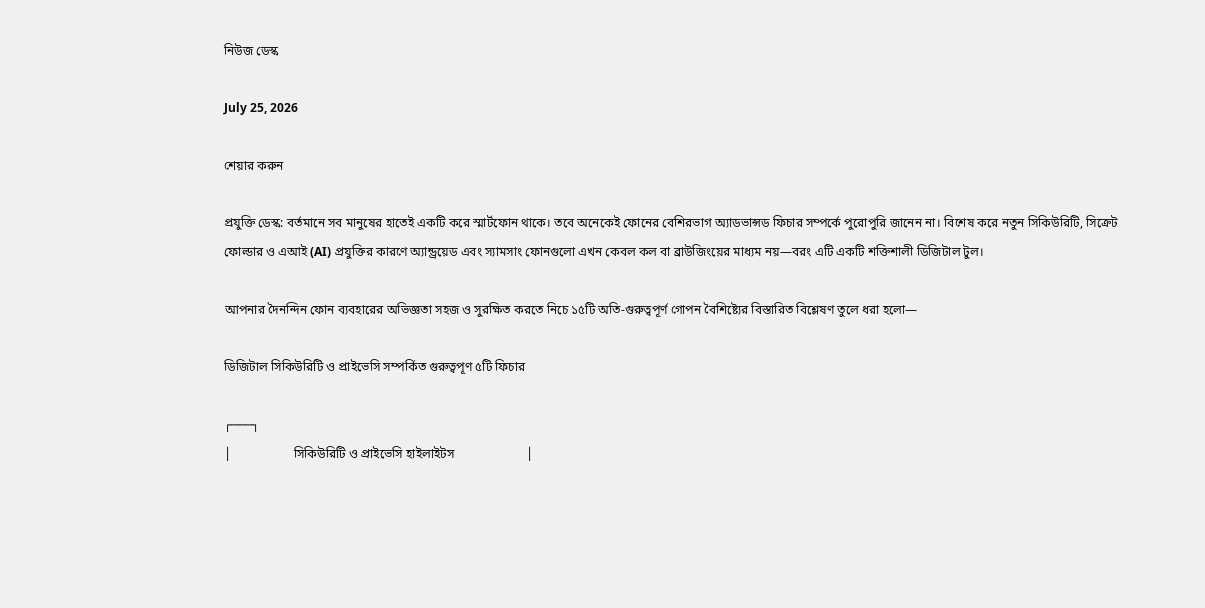নিউজ ডেস্ক

July 25, 2026

শেয়ার করুন

প্রযুক্তি ডেস্ক: বর্তমানে সব মানুষের হাতেই একটি করে স্মার্টফোন থাকে। তবে অনেকেই ফোনের বেশিরভাগ অ্যাডভান্সড ফিচার সম্পর্কে পুরোপুরি জানেন না। বিশেষ করে নতুন সিকিউরিটি, সিক্রেট ফোল্ডার ও এআই (AI) প্রযুক্তির কারণে অ্যান্ড্রয়েড এবং স্যামসাং ফোনগুলো এখন কেবল কল বা ব্রাউজিংয়ের মাধ্যম নয়—বরং এটি একটি শক্তিশালী ডিজিটাল টুল।

আপনার দৈনন্দিন ফোন ব্যবহারের অভিজ্ঞতা সহজ ও সুরক্ষিত করতে নিচে ১৫টি অতি-গুরুত্বপূর্ণ গোপন বৈশিষ্ট্যের বিস্তারিত বিশ্লেষণ তুলে ধরা হলো—

ডিজিটাল সিকিউরিটি ও প্রাইভেসি সম্পর্কিত গুরুত্বপূণ ৫টি ফিচার

┌───┐
│                    সিকিউরিটি ও প্রাইভেসি হাইলাইটস                       │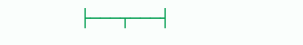├───┬───┤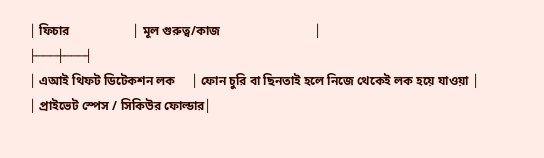│ ফিচার                    │ মূল গুরুত্ব/কাজ                              │
├───┼───┤
│ এআই থিফট ডিটেকশন লক     │ ফোন চুরি বা ছিনতাই হলে নিজে থেকেই লক হয়ে যাওয়া │
│ প্রাইভেট স্পেস / সিকিউর ফোল্ডার│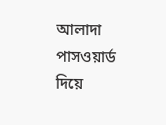আলাদা পাসওয়ার্ড দিয়ে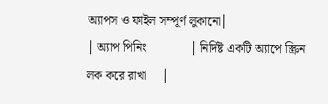অ্যাপস ও ফাইল সম্পূর্ণ লুকানো│
│ অ্যাপ পিনিং              │ নির্দিষ্ট একটি অ্যাপে স্ক্রিন লক করে রাখা     │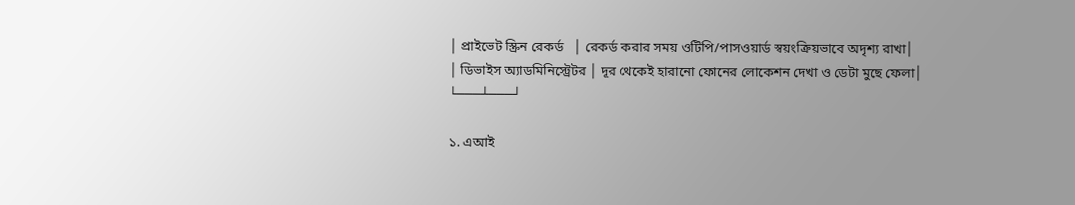│ প্রাইভেট স্ক্রিন রেকর্ড   │ রেকর্ড করার সময় ওটিপি/পাসওয়ার্ড স্বয়ংক্রিয়ভাবে অদৃশ্য রাখা│
│ ডিভাইস অ্যাডমিনিস্ট্রেটর │ দূর থেকেই হারানো ফোনের লোকেশন দেখা ও ডেটা মুছে ফেলা│
└───┴───┘

১. এআই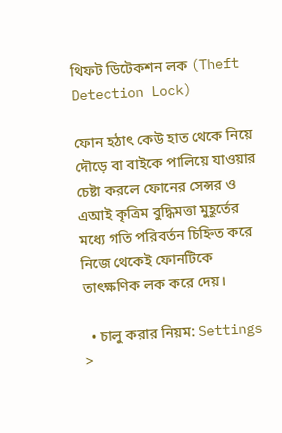থিফট ডিটেকশন লক (Theft Detection Lock)

ফোন হঠাৎ কেউ হাত থেকে নিয়ে দৌড়ে বা বাইকে পালিয়ে যাওয়ার চেষ্টা করলে ফোনের সেন্সর ও এআই কৃত্রিম বুদ্ধিমত্তা মুহূর্তের মধ্যে গতি পরিবর্তন চিহ্নিত করে নিজে থেকেই ফোনটিকে তাৎক্ষণিক লক করে দেয়।

  • চালু করার নিয়ম: Settings >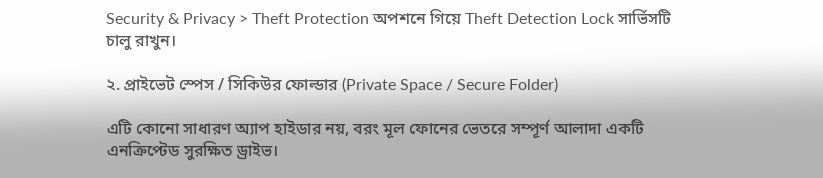Security & Privacy > Theft Protection অপশনে গিয়ে Theft Detection Lock সার্ভিসটি চালু রাখুন।

২. প্রাইভেট স্পেস / সিকিউর ফোল্ডার (Private Space / Secure Folder)

এটি কোনো সাধারণ অ্যাপ হাইডার নয়, বরং মূল ফোনের ভেতরে সম্পূর্ণ আলাদা একটি এনক্রিপ্টেড সুরক্ষিত ড্রাইভ।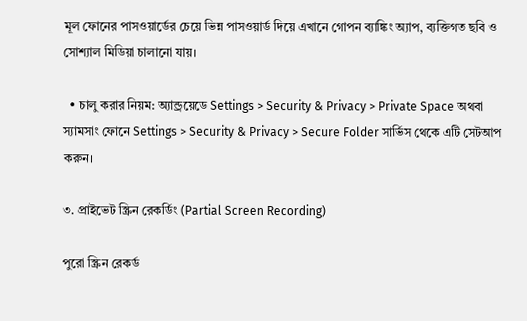মূল ফোনের পাসওয়ার্ডের চেয়ে ভিন্ন পাসওয়ার্ড দিয়ে এখানে গোপন ব্যাঙ্কিং অ্যাপ, ব্যক্তিগত ছবি ও সোশ্যাল মিডিয়া চালানো যায়।

  • চালু করার নিয়ম: অ্যান্ড্রয়েডে Settings > Security & Privacy > Private Space অথবা স্যামসাং ফোনে Settings > Security & Privacy > Secure Folder সার্ভিস থেকে এটি সেটআপ করুন।

৩. প্রাইভেট স্ক্রিন রেকর্ডিং (Partial Screen Recording)

পুরো স্ক্রিন রেকর্ড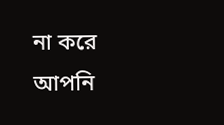না করে আপনি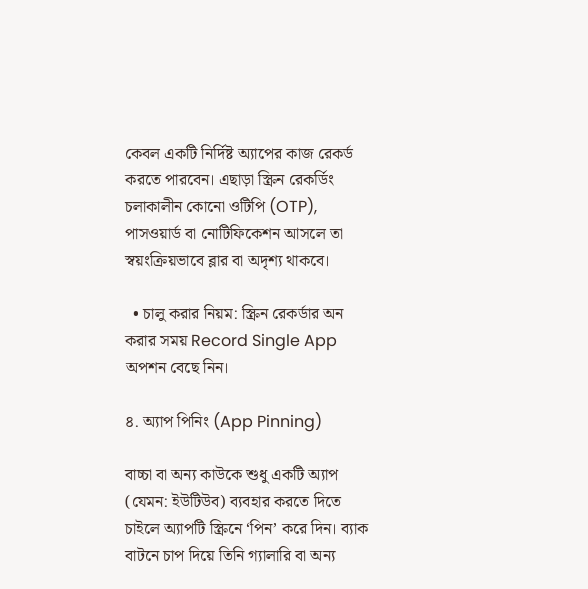কেবল একটি নির্দিষ্ট অ্যাপের কাজ রেকর্ড করতে পারবেন। এছাড়া স্ক্রিন রেকর্ডিং চলাকালীন কোনো ওটিপি (OTP), পাসওয়ার্ড বা নোটিফিকেশন আসলে তা স্বয়ংক্রিয়ভাবে ব্লার বা অদৃশ্য থাকবে।

  • চালু করার নিয়ম: স্ক্রিন রেকর্ডার অন করার সময় Record Single App অপশন বেছে নিন।

৪. অ্যাপ পিনিং (App Pinning)

বাচ্চা বা অন্য কাউকে শুধু একটি অ্যাপ (যেমন: ইউটিউব) ব্যবহার করতে দিতে চাইলে অ্যাপটি স্ক্রিনে ‘পিন’ করে দিন। ব্যাক বাটনে চাপ দিয়ে তিনি গ্যালারি বা অন্য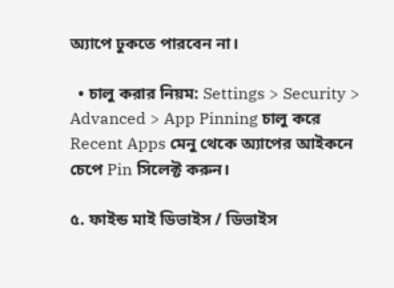অ্যাপে ঢুকতে পারবেন না।

  • চালু করার নিয়ম: Settings > Security > Advanced > App Pinning চালু করে Recent Apps মেনু থেকে অ্যাপের আইকনে চেপে Pin সিলেক্ট করুন।

৫. ফাইন্ড মাই ডিভাইস / ডিভাইস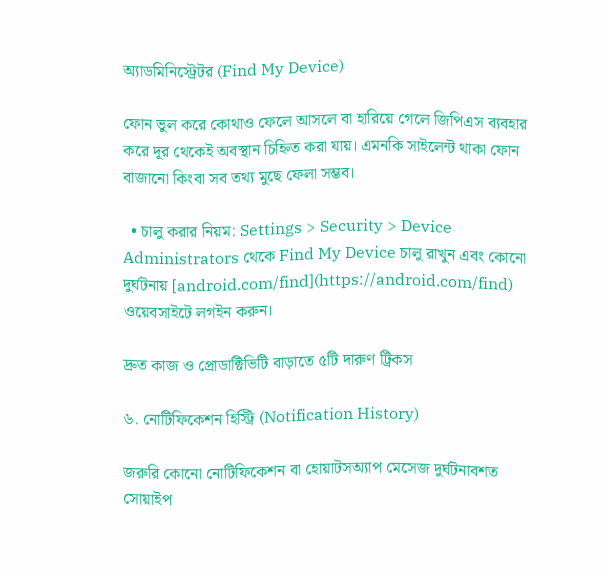অ্যাডমিনিস্ট্রেটর (Find My Device)

ফোন ভুল করে কোথাও ফেলে আসলে বা হারিয়ে গেলে জিপিএস ব্যবহার করে দূর থেকেই অবস্থান চিহ্নিত করা যায়। এমনকি সাইলেন্ট থাকা ফোন বাজানো কিংবা সব তথ্য মুছে ফেলা সম্ভব।

  • চালু করার নিয়ম: Settings > Security > Device Administrators থেকে Find My Device চালু রাখুন এবং কোনো দুর্ঘটনায় [android.com/find](https://android.com/find) ওয়েবসাইটে লগইন করুন।

দ্রুত কাজ ও প্রোডাক্টিভিটি বাড়াতে ৫টি দারুণ ট্রিকস

৬. নোটিফিকেশন হিস্ট্রি (Notification History)

জরুরি কোনো নোটিফিকেশন বা হোয়াটসঅ্যাপ মেসেজ দুর্ঘটনাবশত সোয়াইপ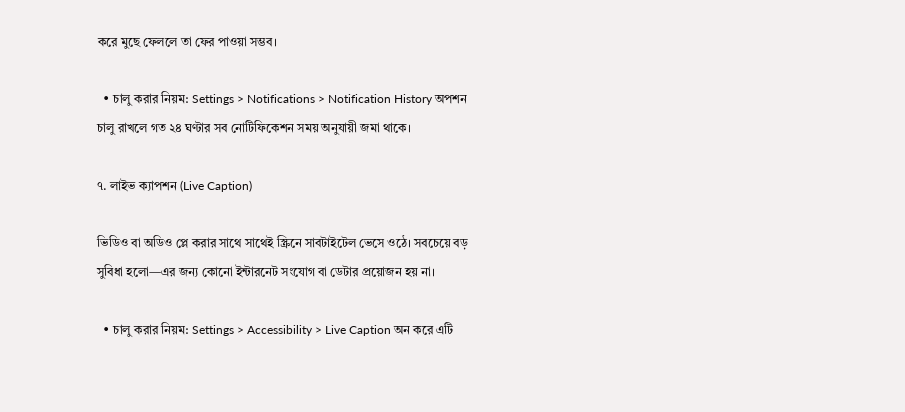করে মুছে ফেললে তা ফের পাওয়া সম্ভব।

  • চালু করার নিয়ম: Settings > Notifications > Notification History অপশন চালু রাখলে গত ২৪ ঘণ্টার সব নোটিফিকেশন সময় অনুযায়ী জমা থাকে।

৭. লাইভ ক্যাপশন (Live Caption)

ভিডিও বা অডিও প্লে করার সাথে সাথেই স্ক্রিনে সাবটাইটেল ভেসে ওঠে। সবচেয়ে বড় সুবিধা হলো—এর জন্য কোনো ইন্টারনেট সংযোগ বা ডেটার প্রয়োজন হয় না।

  • চালু করার নিয়ম: Settings > Accessibility > Live Caption অন করে এটি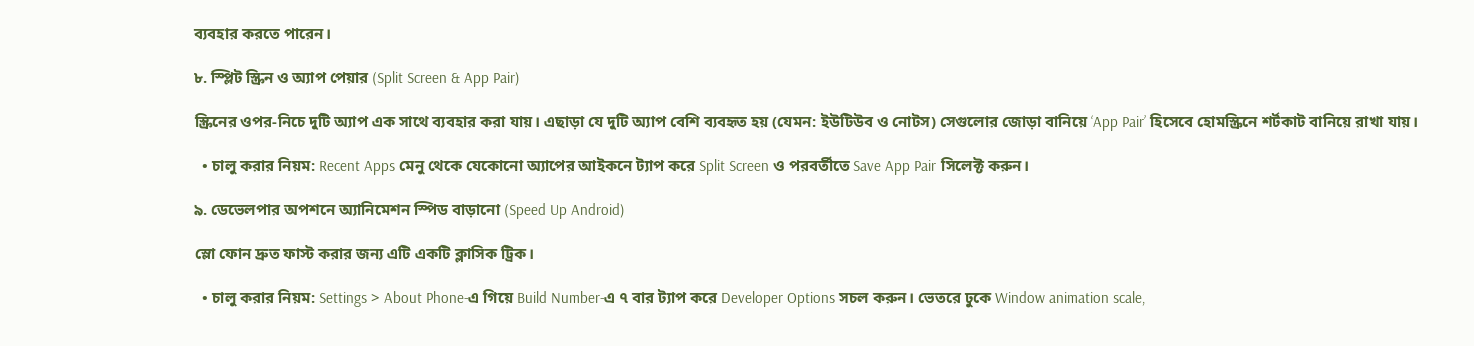ব্যবহার করতে পারেন।

৮. স্প্লিট স্ক্রিন ও অ্যাপ পেয়ার (Split Screen & App Pair)

স্ক্রিনের ওপর-নিচে দুটি অ্যাপ এক সাথে ব্যবহার করা যায়। এছাড়া যে দুটি অ্যাপ বেশি ব্যবহৃত হয় (যেমন: ইউটিউব ও নোটস) সেগুলোর জোড়া বানিয়ে ‘App Pair’ হিসেবে হোমস্ক্রিনে শর্টকাট বানিয়ে রাখা যায়।

  • চালু করার নিয়ম: Recent Apps মেনু থেকে যেকোনো অ্যাপের আইকনে ট্যাপ করে Split Screen ও পরবর্তীতে Save App Pair সিলেক্ট করুন।

৯. ডেভেলপার অপশনে অ্যানিমেশন স্পিড বাড়ানো (Speed Up Android)

স্লো ফোন দ্রুত ফাস্ট করার জন্য এটি একটি ক্লাসিক ট্রিক।

  • চালু করার নিয়ম: Settings > About Phone-এ গিয়ে Build Number-এ ৭ বার ট্যাপ করে Developer Options সচল করুন। ভেতরে ঢুকে Window animation scale,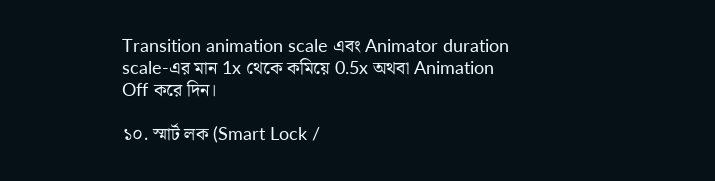Transition animation scale এবং Animator duration scale-এর মান 1x থেকে কমিয়ে 0.5x অথবা Animation Off করে দিন।

১০. স্মার্ট লক (Smart Lock /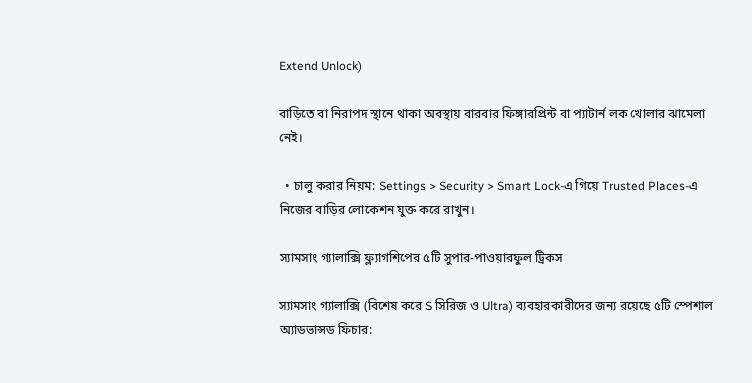Extend Unlock)

বাড়িতে বা নিরাপদ স্থানে থাকা অবস্থায় বারবার ফিঙ্গারপ্রিন্ট বা প্যাটার্ন লক খোলার ঝামেলা নেই।

  • চালু করার নিয়ম: Settings > Security > Smart Lock-এ গিয়ে Trusted Places-এ নিজের বাড়ির লোকেশন যুক্ত করে রাখুন।

স্যামসাং গ্যালাক্সি ফ্ল্যাগশিপের ৫টি সুপার-পাওয়ারফুল ট্রিকস

স্যামসাং গ্যালাক্সি (বিশেষ করে S সিরিজ ও Ultra) ব্যবহারকারীদের জন্য রয়েছে ৫টি স্পেশাল অ্যাডভান্সড ফিচার: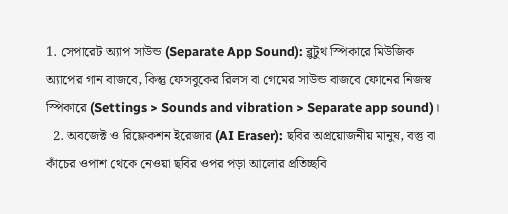1. সেপারেট অ্যাপ সাউন্ড (Separate App Sound): ব্লুটুথ স্পিকারে মিউজিক অ্যাপের গান বাজবে, কিন্তু ফেসবুকের রিলস বা গেমের সাউন্ড বাজবে ফোনের নিজস্ব স্পিকারে (Settings > Sounds and vibration > Separate app sound)।
  2. অবজেক্ট ও রিফ্লেকশন ইরেজার (AI Eraser): ছবির অপ্রয়োজনীয় মানুষ, বস্তু বা কাঁচের ওপাশ থেকে নেওয়া ছবির ওপর পড়া আলোর প্রতিচ্ছবি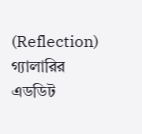(Reflection) গ্যালারির এডডিট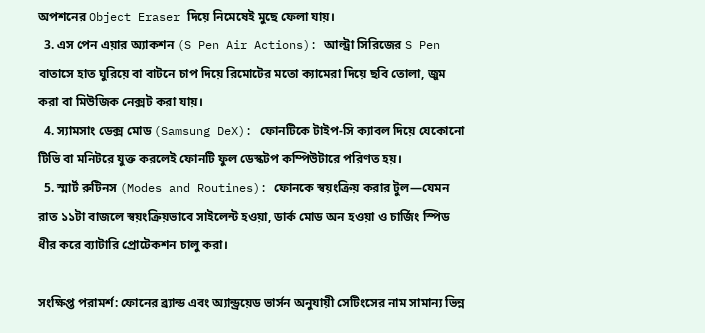অপশনের Object Eraser দিয়ে নিমেষেই মুছে ফেলা যায়।
  3. এস পেন এয়ার অ্যাকশন (S Pen Air Actions): আল্ট্রা সিরিজের S Pen বাতাসে হাত ঘুরিয়ে বা বাটনে চাপ দিয়ে রিমোটের মতো ক্যামেরা দিয়ে ছবি তোলা, জুম করা বা মিউজিক নেক্সট করা যায়।
  4. স্যামসাং ডেক্স মোড (Samsung DeX): ফোনটিকে টাইপ-সি ক্যাবল দিয়ে যেকোনো টিভি বা মনিটরে যুক্ত করলেই ফোনটি ফুল ডেস্কটপ কম্পিউটারে পরিণত হয়।
  5. স্মার্ট রুটিনস (Modes and Routines): ফোনকে স্বয়ংক্রিয় করার টুল—যেমন রাত ১১টা বাজলে স্বয়ংক্রিয়ভাবে সাইলেন্ট হওয়া, ডার্ক মোড অন হওয়া ও চার্জিং স্পিড ধীর করে ব্যাটারি প্রোটেকশন চালু করা।

সংক্ষিপ্ত পরামর্শ: ফোনের ব্র্যান্ড এবং অ্যান্ড্রয়েড ভার্সন অনুযায়ী সেটিংসের নাম সামান্য ভিন্ন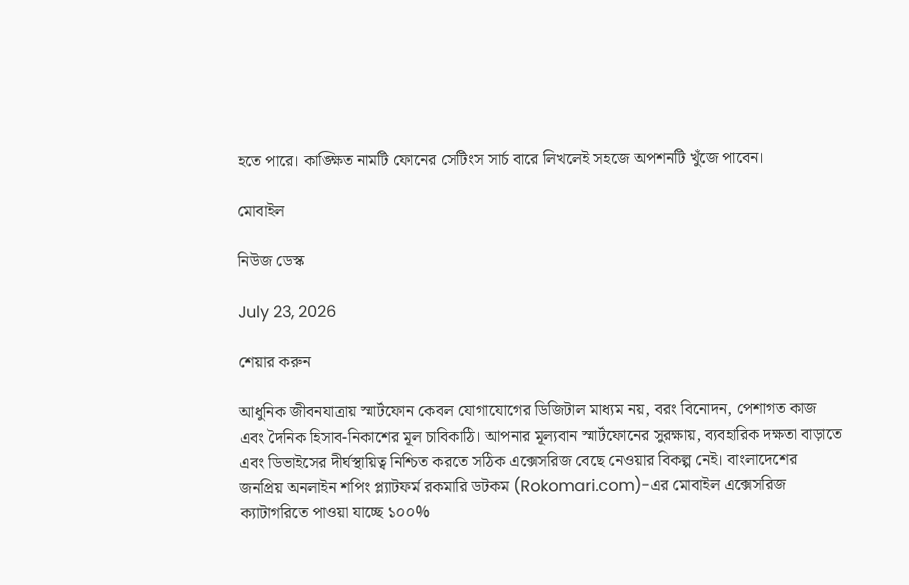হতে পারে। কাঙ্ক্ষিত নামটি ফোনের সেটিংস সার্চ বারে লিখলেই সহজে অপশনটি খুঁজে পাবেন।

মোবাইল

নিউজ ডেস্ক

July 23, 2026

শেয়ার করুন

আধুনিক জীবনযাত্রায় স্মার্টফোন কেবল যোগাযোগের ডিজিটাল মাধ্যম নয়, বরং বিনোদন, পেশাগত কাজ এবং দৈনিক হিসাব-নিকাশের মূল চাবিকাঠি। আপনার মূল্যবান স্মার্টফোনের সুরক্ষায়, ব্যবহারিক দক্ষতা বাড়াতে এবং ডিভাইসের দীর্ঘস্থায়িত্ব নিশ্চিত করতে সঠিক এক্সেসরিজ বেছে নেওয়ার বিকল্প নেই। বাংলাদেশের জনপ্রিয় অনলাইন শপিং প্ল্যাটফর্ম রকমারি ডটকম (Rokomari.com)-এর মোবাইল এক্সেসরিজ ক্যাটাগরিতে পাওয়া যাচ্ছে ১০০%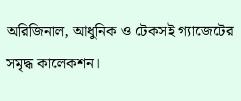অরিজিনাল, আধুনিক ও টেকসই গ্যাজেটের সমৃদ্ধ কালেকশন।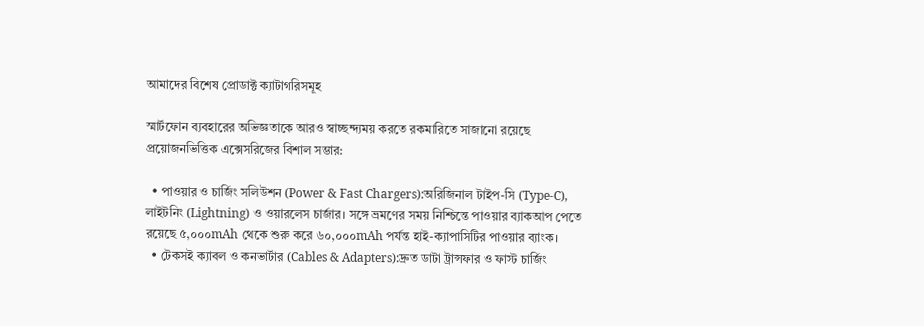আমাদের বিশেষ প্রোডাক্ট ক্যাটাগরিসমূহ

স্মার্টফোন ব্যবহারের অভিজ্ঞতাকে আরও স্বাচ্ছন্দ্যময় করতে রকমারিতে সাজানো রয়েছে প্রয়োজনভিত্তিক এক্সেসরিজের বিশাল সম্ভার:

  • পাওয়ার ও চার্জিং সলিউশন (Power & Fast Chargers):অরিজিনাল টাইপ-সি (Type-C), লাইটনিং (Lightning) ও ওয়ারলেস চার্জার। সঙ্গে ভ্রমণের সময় নিশ্চিন্তে পাওয়ার ব্যাকআপ পেতে রয়েছে ৫,০০০mAh থেকে শুরু করে ৬০,০০০mAh পর্যন্ত হাই-ক্যাপাসিটির পাওয়ার ব্যাংক।
  • টেকসই ক্যাবল ও কনভার্টার (Cables & Adapters):দ্রুত ডাটা ট্রান্সফার ও ফাস্ট চার্জিং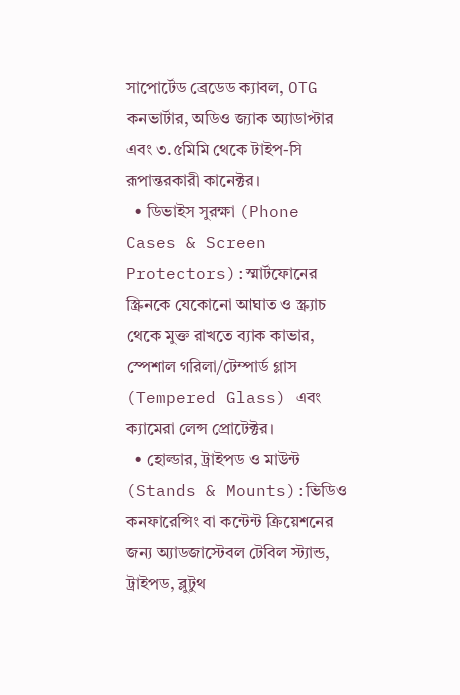সাপোর্টেড ব্রেডেড ক্যাবল, OTG কনভার্টার, অডিও জ্যাক অ্যাডাপ্টার এবং ৩.৫মিমি থেকে টাইপ-সি রূপান্তরকারী কানেক্টর।
  • ডিভাইস সুরক্ষা (Phone Cases & Screen Protectors):স্মার্টফোনের স্ক্রিনকে যেকোনো আঘাত ও স্ক্র্যাচ থেকে মুক্ত রাখতে ব্যাক কাভার, স্পেশাল গরিলা/টেম্পার্ড গ্লাস (Tempered Glass) এবং ক্যামেরা লেন্স প্রোটেক্টর।
  • হোল্ডার, ট্রাইপড ও মাউন্ট (Stands & Mounts):ভিডিও কনফারেন্সিং বা কন্টেন্ট ক্রিয়েশনের জন্য অ্যাডজাস্টেবল টেবিল স্ট্যান্ড, ট্রাইপড, ব্লুটুথ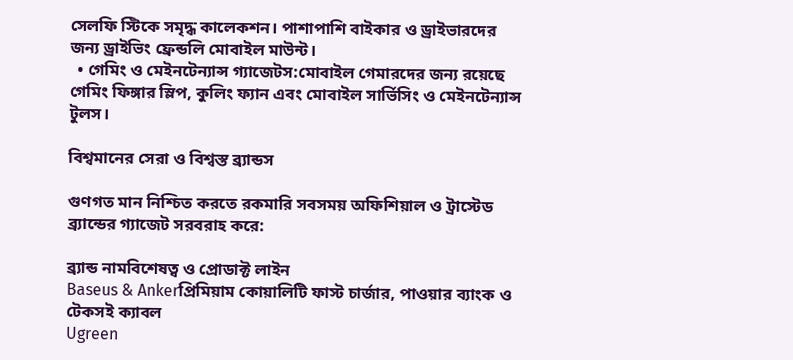সেলফি স্টিকে সমৃদ্ধ কালেকশন। পাশাপাশি বাইকার ও ড্রাইভারদের জন্য ড্রাইভিং ফ্রেন্ডলি মোবাইল মাউন্ট।
  • গেমিং ও মেইনটেন্যান্স গ্যাজেটস:মোবাইল গেমারদের জন্য রয়েছে গেমিং ফিঙ্গার স্লিপ, কুলিং ফ্যান এবং মোবাইল সার্ভিসিং ও মেইনটেন্যান্স টুলস।

বিশ্বমানের সেরা ও বিশ্বস্ত ব্র্যান্ডস

গুণগত মান নিশ্চিত করতে রকমারি সবসময় অফিশিয়াল ও ট্রাস্টেড ব্র্যান্ডের গ্যাজেট সরবরাহ করে:

ব্র্যান্ড নামবিশেষত্ব ও প্রোডাক্ট লাইন
Baseus & Ankerপ্রিমিয়াম কোয়ালিটি ফাস্ট চার্জার, পাওয়ার ব্যাংক ও টেকসই ক্যাবল
Ugreen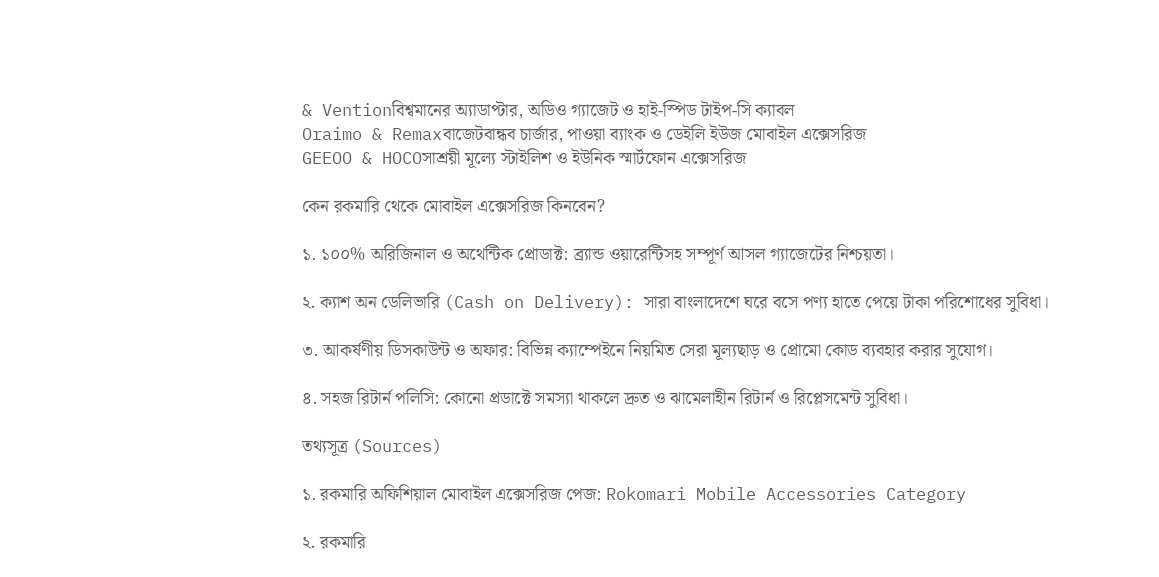& Ventionবিশ্বমানের অ্যাডাপ্টার, অডিও গ্যাজেট ও হাই-স্পিড টাইপ-সি ক্যাবল
Oraimo & Remaxবাজেটবান্ধব চার্জার, পাওয়া ব্যাংক ও ডেইলি ইউজ মোবাইল এক্সেসরিজ
GEEOO & HOCOসাশ্রয়ী মূল্যে স্টাইলিশ ও ইউনিক স্মার্টফোন এক্সেসরিজ

কেন রকমারি থেকে মোবাইল এক্সেসরিজ কিনবেন?

১. ১০০% অরিজিনাল ও অথেন্টিক প্রোডাক্ট: ব্র্যান্ড ওয়ারেন্টিসহ সম্পূর্ণ আসল গ্যাজেটের নিশ্চয়তা।

২. ক্যাশ অন ডেলিভারি (Cash on Delivery): সারা বাংলাদেশে ঘরে বসে পণ্য হাতে পেয়ে টাকা পরিশোধের সুবিধা।

৩. আকর্ষণীয় ডিসকাউন্ট ও অফার: বিভিন্ন ক্যাম্পেইনে নিয়মিত সেরা মূল্যছাড় ও প্রোমো কোড ব্যবহার করার সুযোগ।

৪. সহজ রিটার্ন পলিসি: কোনো প্রডাক্টে সমস্যা থাকলে দ্রুত ও ঝামেলাহীন রিটার্ন ও রিপ্লেসমেন্ট সুবিধা।

তথ্যসূত্র (Sources)

১. রকমারি অফিশিয়াল মোবাইল এক্সেসরিজ পেজ: Rokomari Mobile Accessories Category

২. রকমারি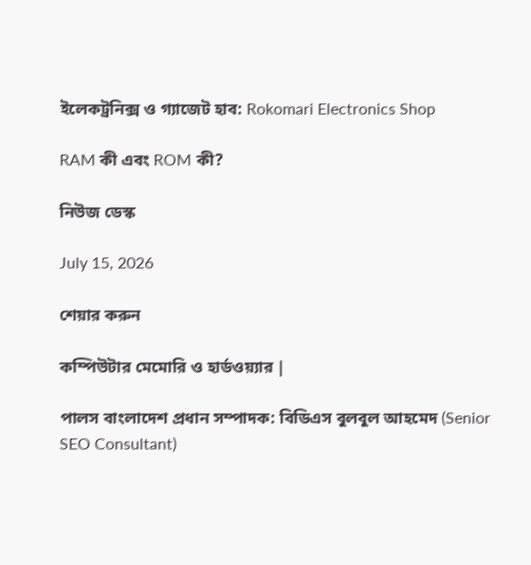ইলেকট্রনিক্স ও গ্যাজেট হাব: Rokomari Electronics Shop

RAM কী এবং ROM কী?

নিউজ ডেস্ক

July 15, 2026

শেয়ার করুন

কম্পিউটার মেমোরি ও হার্ডওয়্যার |

পালস বাংলাদেশ প্রধান সম্পাদক: বিডিএস বুলবুল আহমেদ (Senior SEO Consultant)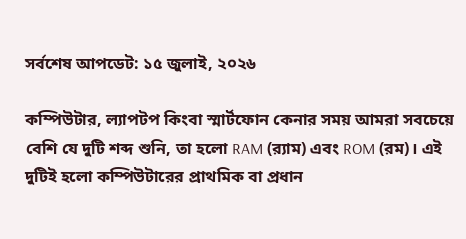সর্বশেষ আপডেট: ১৫ জুলাই, ২০২৬

কম্পিউটার, ল্যাপটপ কিংবা স্মার্টফোন কেনার সময় আমরা সবচেয়ে বেশি যে দুটি শব্দ শুনি, তা হলো RAM (র‍্যাম) এবং ROM (রম)। এই দুটিই হলো কম্পিউটারের প্রাথমিক বা প্রধান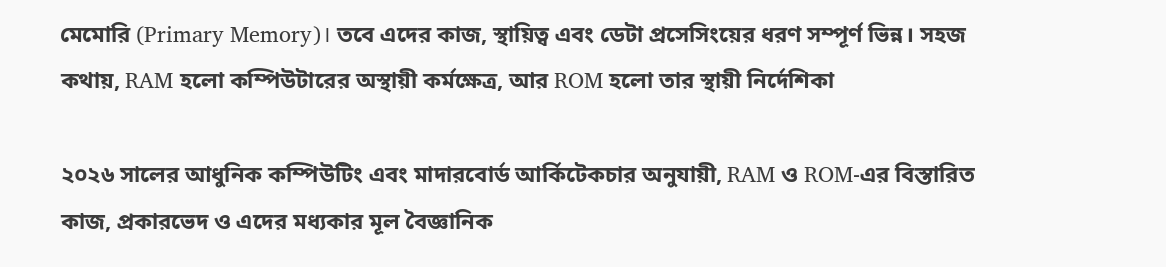মেমোরি (Primary Memory)। তবে এদের কাজ, স্থায়িত্ব এবং ডেটা প্রসেসিংয়ের ধরণ সম্পূর্ণ ভিন্ন। সহজ কথায়, RAM হলো কম্পিউটারের অস্থায়ী কর্মক্ষেত্র, আর ROM হলো তার স্থায়ী নির্দেশিকা

২০২৬ সালের আধুনিক কম্পিউটিং এবং মাদারবোর্ড আর্কিটেকচার অনুযায়ী, RAM ও ROM-এর বিস্তারিত কাজ, প্রকারভেদ ও এদের মধ্যকার মূল বৈজ্ঞানিক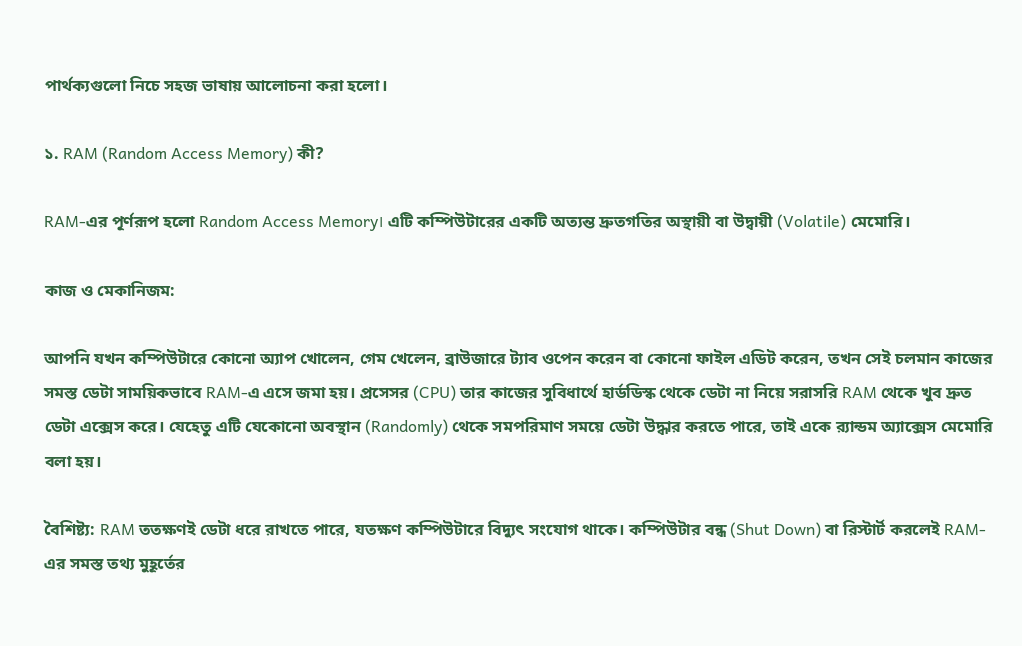পার্থক্যগুলো নিচে সহজ ভাষায় আলোচনা করা হলো।

১. RAM (Random Access Memory) কী?

RAM-এর পূর্ণরূপ হলো Random Access Memory। এটি কম্পিউটারের একটি অত্যন্ত দ্রুতগতির অস্থায়ী বা উদ্বায়ী (Volatile) মেমোরি।

কাজ ও মেকানিজম:

আপনি যখন কম্পিউটারে কোনো অ্যাপ খোলেন, গেম খেলেন, ব্রাউজারে ট্যাব ওপেন করেন বা কোনো ফাইল এডিট করেন, তখন সেই চলমান কাজের সমস্ত ডেটা সাময়িকভাবে RAM-এ এসে জমা হয়। প্রসেসর (CPU) তার কাজের সুবিধার্থে হার্ডডিস্ক থেকে ডেটা না নিয়ে সরাসরি RAM থেকে খুব দ্রুত ডেটা এক্সেস করে। যেহেতু এটি যেকোনো অবস্থান (Randomly) থেকে সমপরিমাণ সময়ে ডেটা উদ্ধার করতে পারে, তাই একে র‍্যান্ডম অ্যাক্সেস মেমোরি বলা হয়।

বৈশিষ্ট্য: RAM ততক্ষণই ডেটা ধরে রাখতে পারে, যতক্ষণ কম্পিউটারে বিদ্যুৎ সংযোগ থাকে। কম্পিউটার বন্ধ (Shut Down) বা রিস্টার্ট করলেই RAM-এর সমস্ত তথ্য মুহূর্তের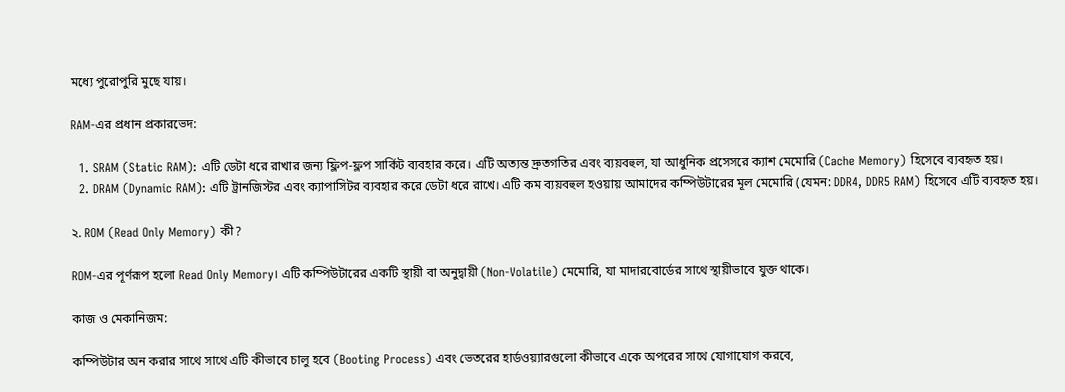মধ্যে পুরোপুরি মুছে যায়।

RAM-এর প্রধান প্রকারভেদ:

  1. SRAM (Static RAM): এটি ডেটা ধরে রাখার জন্য ফ্লিপ-ফ্লপ সার্কিট ব্যবহার করে। এটি অত্যন্ত দ্রুতগতির এবং ব্যয়বহুল, যা আধুনিক প্রসেসরে ক্যাশ মেমোরি (Cache Memory) হিসেবে ব্যবহৃত হয়।
  2. DRAM (Dynamic RAM): এটি ট্রানজিস্টর এবং ক্যাপাসিটর ব্যবহার করে ডেটা ধরে রাখে। এটি কম ব্যয়বহুল হওয়ায় আমাদের কম্পিউটারের মূল মেমোরি (যেমন: DDR4, DDR5 RAM) হিসেবে এটি ব্যবহৃত হয়।

২. ROM (Read Only Memory) কী?

ROM-এর পূর্ণরূপ হলো Read Only Memory। এটি কম্পিউটারের একটি স্থায়ী বা অনুদ্বায়ী (Non-Volatile) মেমোরি, যা মাদারবোর্ডের সাথে স্থায়ীভাবে যুক্ত থাকে।

কাজ ও মেকানিজম:

কম্পিউটার অন করার সাথে সাথে এটি কীভাবে চালু হবে (Booting Process) এবং ভেতরের হার্ডওয়্যারগুলো কীভাবে একে অপরের সাথে যোগাযোগ করবে,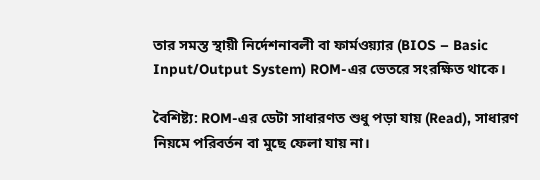তার সমস্ত স্থায়ী নির্দেশনাবলী বা ফার্মওয়্যার (BIOS – Basic Input/Output System) ROM-এর ভেতরে সংরক্ষিত থাকে।

বৈশিষ্ট্য: ROM-এর ডেটা সাধারণত শুধু পড়া যায় (Read), সাধারণ নিয়মে পরিবর্তন বা মুছে ফেলা যায় না।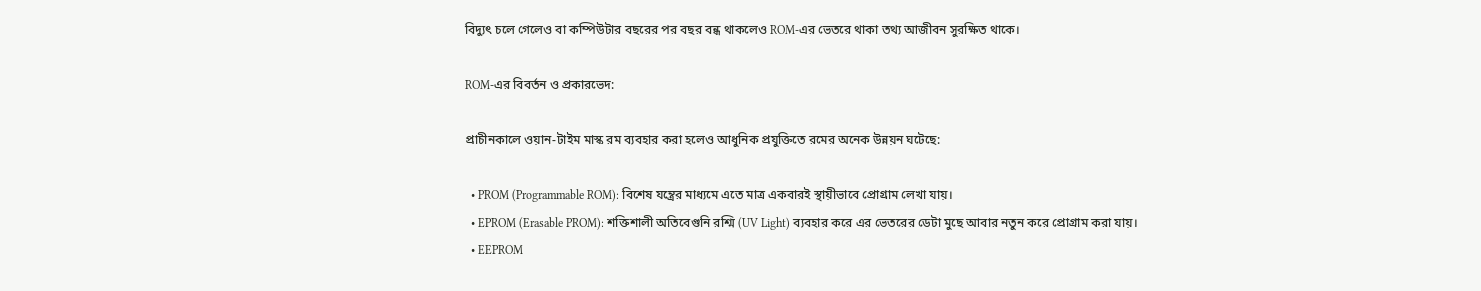বিদ্যুৎ চলে গেলেও বা কম্পিউটার বছরের পর বছর বন্ধ থাকলেও ROM-এর ভেতরে থাকা তথ্য আজীবন সুরক্ষিত থাকে।

ROM-এর বিবর্তন ও প্রকারভেদ:

প্রাচীনকালে ওয়ান-টাইম মাস্ক রম ব্যবহার করা হলেও আধুনিক প্রযুক্তিতে রমের অনেক উন্নয়ন ঘটেছে:

  • PROM (Programmable ROM): বিশেষ যন্ত্রের মাধ্যমে এতে মাত্র একবারই স্থায়ীভাবে প্রোগ্রাম লেখা যায়।
  • EPROM (Erasable PROM): শক্তিশালী অতিবেগুনি রশ্মি (UV Light) ব্যবহার করে এর ভেতরের ডেটা মুছে আবার নতুন করে প্রোগ্রাম করা যায়।
  • EEPROM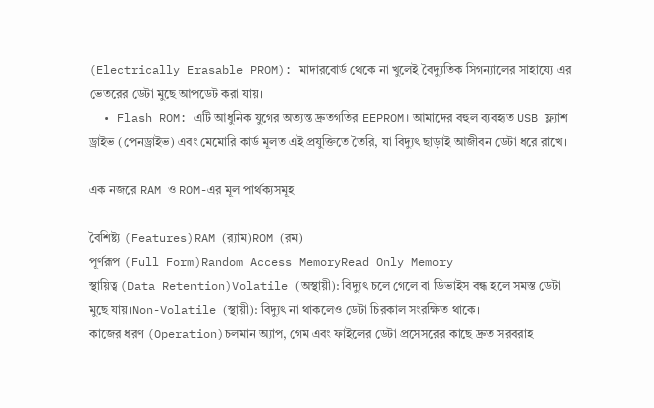(Electrically Erasable PROM): মাদারবোর্ড থেকে না খুলেই বৈদ্যুতিক সিগন্যালের সাহায্যে এর ভেতরের ডেটা মুছে আপডেট করা যায়।
  • Flash ROM: এটি আধুনিক যুগের অত্যন্ত দ্রুতগতির EEPROM। আমাদের বহুল ব্যবহৃত USB ফ্ল্যাশ ড্রাইভ (পেনড্রাইভ) এবং মেমোরি কার্ড মূলত এই প্রযুক্তিতে তৈরি, যা বিদ্যুৎ ছাড়াই আজীবন ডেটা ধরে রাখে।

এক নজরে RAM ও ROM-এর মূল পার্থক্যসমূহ

বৈশিষ্ট্য (Features)RAM (র‍্যাম)ROM (রম)
পূর্ণরূপ (Full Form)Random Access MemoryRead Only Memory
স্থায়িত্ব (Data Retention)Volatile (অস্থায়ী): বিদ্যুৎ চলে গেলে বা ডিভাইস বন্ধ হলে সমস্ত ডেটা মুছে যায়।Non-Volatile (স্থায়ী): বিদ্যুৎ না থাকলেও ডেটা চিরকাল সংরক্ষিত থাকে।
কাজের ধরণ (Operation)চলমান অ্যাপ, গেম এবং ফাইলের ডেটা প্রসেসরের কাছে দ্রুত সরবরাহ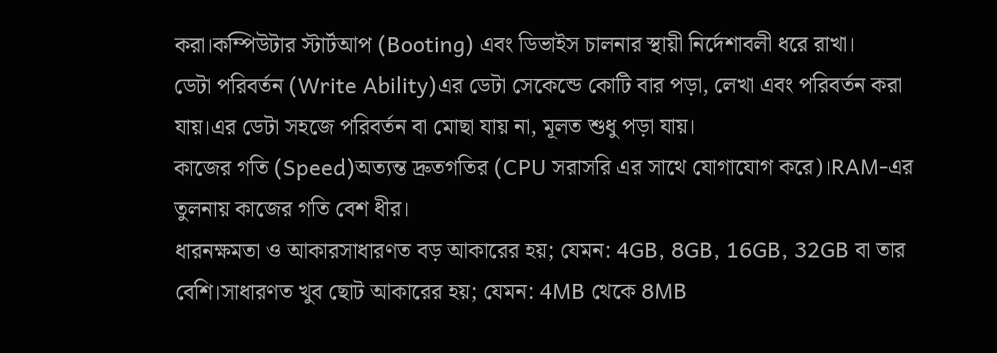করা।কম্পিউটার স্টার্টআপ (Booting) এবং ডিভাইস চালনার স্থায়ী নির্দেশাবলী ধরে রাখা।
ডেটা পরিবর্তন (Write Ability)এর ডেটা সেকেন্ডে কোটি বার পড়া, লেখা এবং পরিবর্তন করা যায়।এর ডেটা সহজে পরিবর্তন বা মোছা যায় না, মূলত শুধু পড়া যায়।
কাজের গতি (Speed)অত্যন্ত দ্রুতগতির (CPU সরাসরি এর সাথে যোগাযোগ করে)।RAM-এর তুলনায় কাজের গতি বেশ ধীর।
ধারনক্ষমতা ও আকারসাধারণত বড় আকারের হয়; যেমন: 4GB, 8GB, 16GB, 32GB বা তার বেশি।সাধারণত খুব ছোট আকারের হয়; যেমন: 4MB থেকে 8MB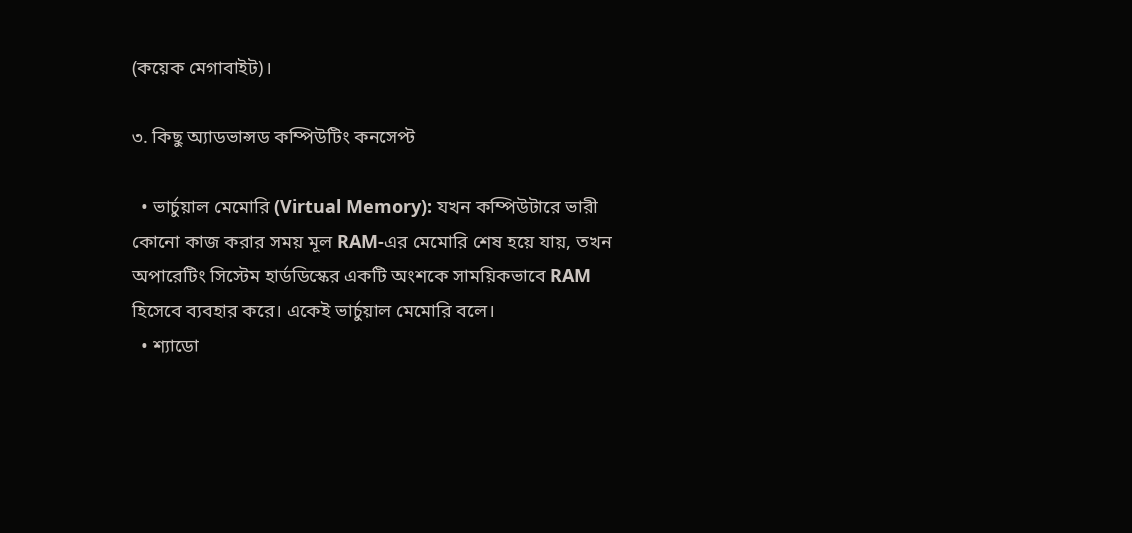(কয়েক মেগাবাইট)।

৩. কিছু অ্যাডভান্সড কম্পিউটিং কনসেপ্ট

  • ভার্চুয়াল মেমোরি (Virtual Memory): যখন কম্পিউটারে ভারী কোনো কাজ করার সময় মূল RAM-এর মেমোরি শেষ হয়ে যায়, তখন অপারেটিং সিস্টেম হার্ডডিস্কের একটি অংশকে সাময়িকভাবে RAM হিসেবে ব্যবহার করে। একেই ভার্চুয়াল মেমোরি বলে।
  • শ্যাডো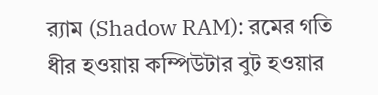র‍্যাম (Shadow RAM): রমের গতি ধীর হওয়ায় কম্পিউটার বুট হওয়ার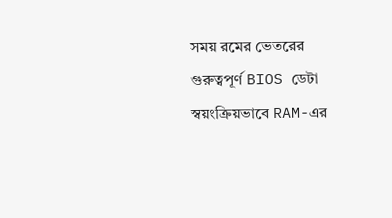সময় রমের ভেতরের গুরুত্বপূর্ণ BIOS ডেটা স্বয়ংক্রিয়ভাবে RAM-এর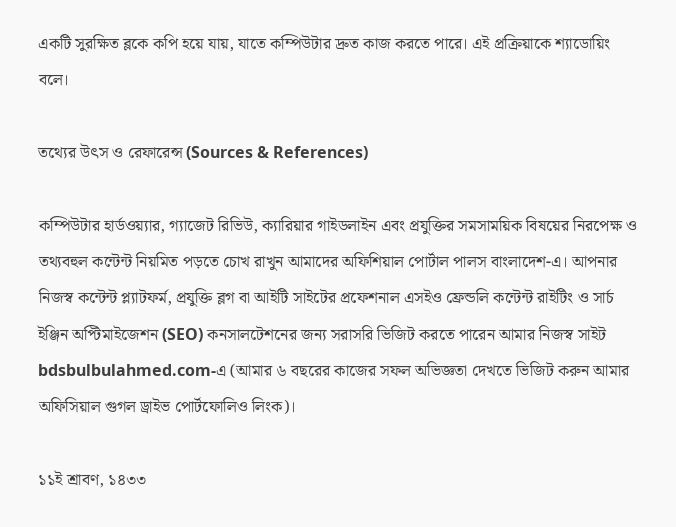একটি সুরক্ষিত ব্লকে কপি হয়ে যায়, যাতে কম্পিউটার দ্রুত কাজ করতে পারে। এই প্রক্রিয়াকে শ্যাডোয়িং বলে।

তথ্যের উৎস ও রেফারেন্স (Sources & References)

কম্পিউটার হার্ডওয়্যার, গ্যাজেট রিভিউ, ক্যারিয়ার গাইডলাইন এবং প্রযুক্তির সমসাময়িক বিষয়ের নিরপেক্ষ ও তথ্যবহুল কন্টেন্ট নিয়মিত পড়তে চোখ রাখুন আমাদের অফিশিয়াল পোর্টাল পালস বাংলাদেশ-এ। আপনার নিজস্ব কন্টেন্ট প্ল্যাটফর্ম, প্রযুক্তি ব্লগ বা আইটি সাইটের প্রফেশনাল এসইও ফ্রেন্ডলি কন্টেন্ট রাইটিং ও সার্চ ইঞ্জিন অপ্টিমাইজেশন (SEO) কনসালটেশনের জন্য সরাসরি ভিজিট করতে পারেন আমার নিজস্ব সাইট bdsbulbulahmed.com-এ (আমার ৬ বছরের কাজের সফল অভিজ্ঞতা দেখতে ভিজিট করুন আমার অফিসিয়াল গুগল ড্রাইভ পোর্টফোলিও লিংক)।

১১ই শ্রাবণ, ১৪৩৩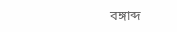বঙ্গাব্দ